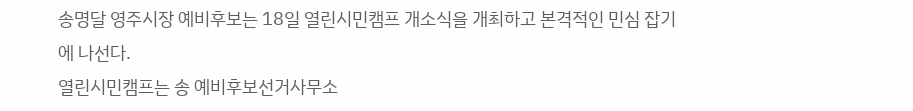송명달 영주시장 예비후보는 18일 열린시민캠프 개소식을 개최하고 본격적인 민심 잡기에 나선다.
열린시민캠프는 송 예비후보선거사무소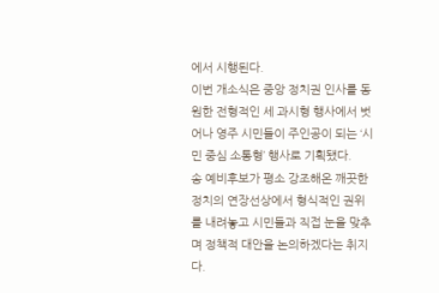에서 시행된다.
이번 개소식은 중앙 정치권 인사를 동원한 전형적인 세 과시형 행사에서 벗어나 영주 시민들이 주인공이 되는 ‘시민 중심 소통형’ 행사로 기획됐다.
송 예비후보가 평소 강조해온 깨끗한 정치의 연장선상에서 형식적인 권위를 내려놓고 시민들과 직접 눈을 맞추며 정책적 대안을 논의하겠다는 취지다.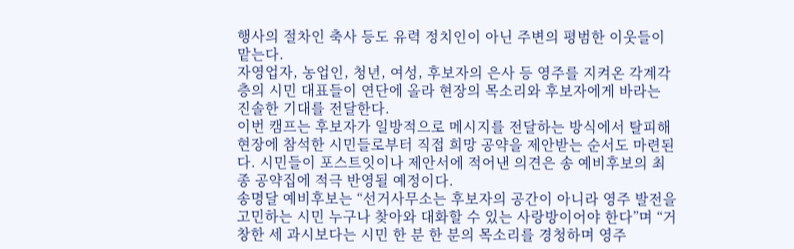행사의 절차인 축사 등도 유력 정치인이 아닌 주변의 평범한 이웃들이 맡는다.
자영업자, 농업인, 청년, 여성, 후보자의 은사 등 영주를 지켜온 각계각층의 시민 대표들이 연단에 올라 현장의 목소리와 후보자에게 바라는 진솔한 기대를 전달한다.
이번 캠프는 후보자가 일방적으로 메시지를 전달하는 방식에서 탈피해 현장에 참석한 시민들로부터 직접 희망 공약을 제안받는 순서도 마련된다. 시민들이 포스트잇이나 제안서에 적어낸 의견은 송 예비후보의 최종 공약집에 적극 반영될 예정이다.
송명달 예비후보는 “선거사무소는 후보자의 공간이 아니라 영주 발전을 고민하는 시민 누구나 찾아와 대화할 수 있는 사랑방이어야 한다”며 “거창한 세 과시보다는 시민 한 분 한 분의 목소리를 경청하며 영주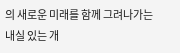의 새로운 미래를 함께 그려나가는 내실 있는 개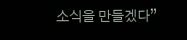소식을 만들겠다”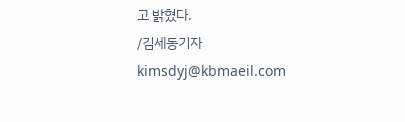고 밝혔다.
/김세동기자 kimsdyj@kbmaeil.com